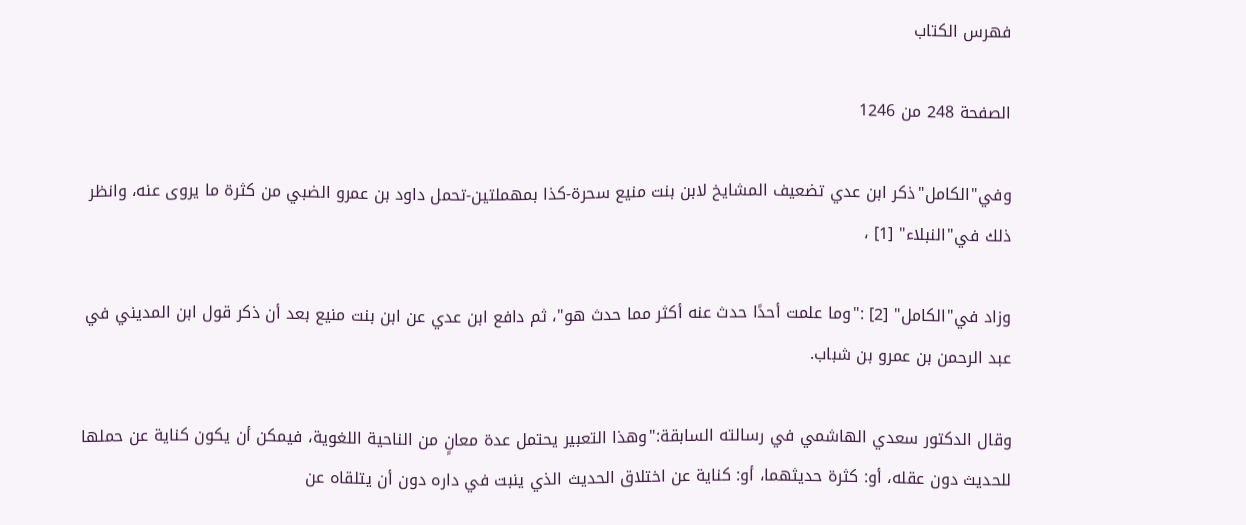فهرس الكتاب

الصفحة 248 من 1246

وفي"الكامل"ذكر ابن عدي تضعيف المشايخ لابن بنت منيع سحرة-كذا بمهملتين-تحمل داود بن عمرو الضبي من كثرة ما يروى عنه، وانظر ذلك في"النبلاء" [1] ،

وزاد في"الكامل" [2] :"وما علمت أحدًا حدث عنه أكثر مما حدث هو"، ثم دافع ابن عدي عن ابن بنت منيع بعد أن ذكر قول ابن المديني في عبد الرحمن بن عمرو بن شباب.

وقال الدكتور سعدي الهاشمي في رسالته السابقة:"وهذا التعبير يحتمل عدة معانٍ من الناحية اللغوية، فيمكن أن يكون كناية عن حملها للحديث دون عقله، أو: كثرة حديثهما، أو: كناية عن اختلاق الحديث الذي ينبت في داره دون أن يتلقاه عن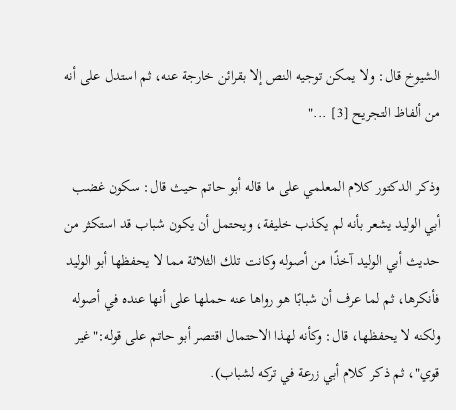الشيوخ قال: ولا يمكن توجيه النص إلا بقرائن خارجة عنه، ثم استدل على أنه من ألفاظ التجريح [3] ..."

وذكر الدكتور كلام المعلمي على ما قاله أبو حاتم حيث قال: سكون غضب أبي الوليد يشعر بأنه لم يكذب خليفة، ويحتمل أن يكون شباب قد استكثر من حديث أبي الوليد آخذًا من أصوله وكانت تلك الثلاثة مما لا يحفظها أبو الوليد فأنكرها، ثم لما عرف أن شبابًا هو رواها عنه حملها على أنها عنده في أصوله ولكنه لا يحفظها، قال: وكأنه لهذا الاحتمال اقتصر أبو حاتم على قوله:"غير قوي"، ثم ذكر كلام أبي زرعة في تركه لشباب).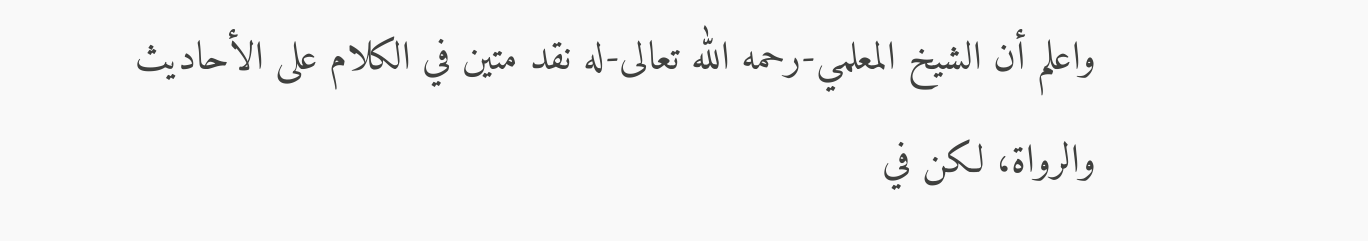واعلم أن الشيخ المعلمي-رحمه الله تعالى-له نقد متين في الكلام على الأحاديث والرواة، لكن في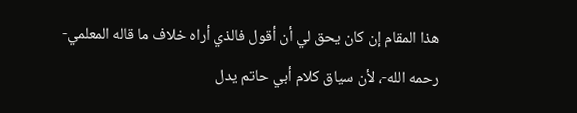هذا المقام إن كان يحق لي أن أقول فالذي أراه خلاف ما قاله المعلمي-رحمه الله-، لأن سياق كلام أبي حاتم يدل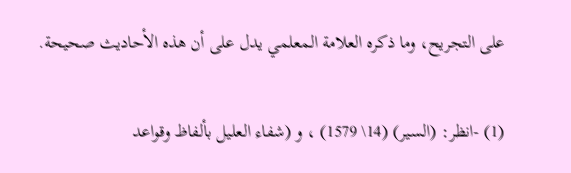على التجريح، وما ذكره العلامة المعلمي يدل على أن هذه الأحاديث صحيحة.

(1) -انظر: (السير) (14\ 1579) ، و (شفاء العليل بألفاظ وقواعد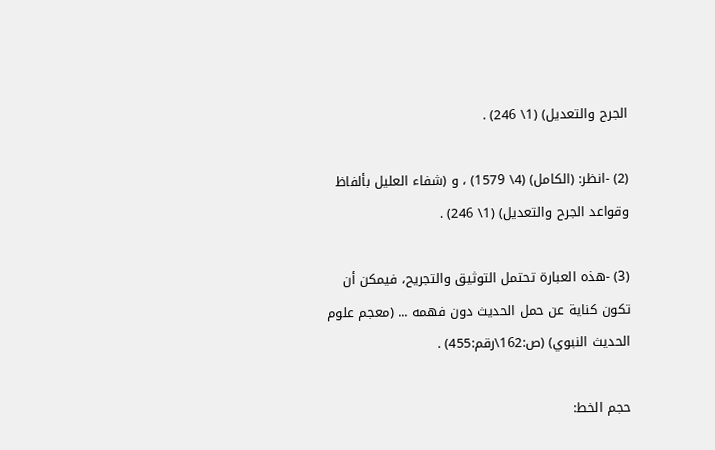الجرح والتعديل) (1\ 246) .

(2) -انظر: (الكامل) (4\ 1579) ، و (شفاء العليل بألفاظ وقواعد الجرح والتعديل) (1\ 246) .

(3) -هذه العبارة تحتمل التوثيق والتجريح، فيمكن أن تكون كناية عن حمل الحديث دون فهمه ... (معجم علوم الحديث النبوي) (ص:162\رقم:455) .

حجم الخط: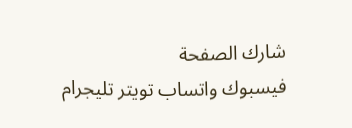شارك الصفحة
فيسبوك واتساب تويتر تليجرام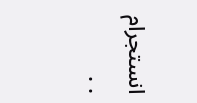انستجرام
. .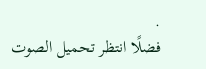.
فضلًا انتظر تحميل الصوت